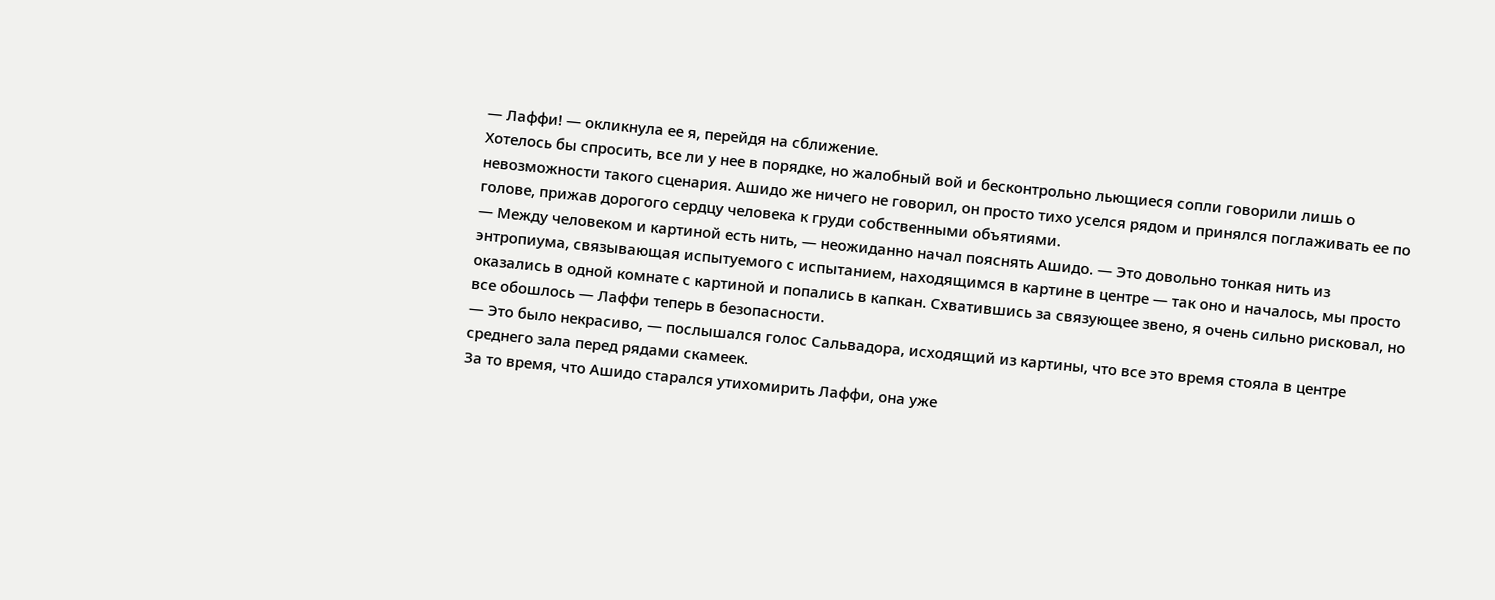— Лаффи! — окликнула ее я, перейдя на сближение.
Хотелось бы спросить, все ли у нее в порядке, но жалобный вой и бесконтрольно льющиеся сопли говорили лишь о невозможности такого сценария. Ашидо же ничего не говорил, он просто тихо уселся рядом и принялся поглаживать ее по голове, прижав дорогого сердцу человека к груди собственными объятиями.
— Между человеком и картиной есть нить, — неожиданно начал пояснять Ашидо. — Это довольно тонкая нить из энтропиума, связывающая испытуемого с испытанием, находящимся в картине в центре — так оно и началось, мы просто оказались в одной комнате с картиной и попались в капкан. Схватившись за связующее звено, я очень сильно рисковал, но все обошлось — Лаффи теперь в безопасности.
— Это было некрасиво, — послышался голос Сальвадора, исходящий из картины, что все это время стояла в центре среднего зала перед рядами скамеек.
За то время, что Ашидо старался утихомирить Лаффи, она уже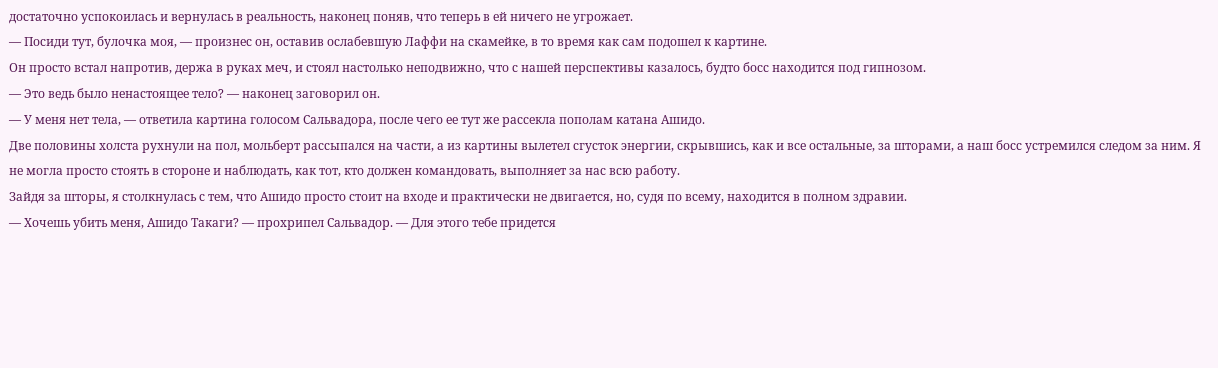достаточно успокоилась и вернулась в реальность, наконец поняв, что теперь в ей ничего не угрожает.
— Посиди тут, булочка моя, — произнес он, оставив ослабевшую Лаффи на скамейке, в то время как сам подошел к картине.
Он просто встал напротив, держа в руках меч, и стоял настолько неподвижно, что с нашей перспективы казалось, будто босс находится под гипнозом.
— Это ведь было ненастоящее тело? — наконец заговорил он.
— У меня нет тела, — ответила картина голосом Сальвадора, после чего ее тут же рассекла пополам катана Ашидо.
Две половины холста рухнули на пол, мольберт рассыпался на части, а из картины вылетел сгусток энергии, скрывшись, как и все остальные, за шторами, а наш босс устремился следом за ним. Я не могла просто стоять в стороне и наблюдать, как тот, кто должен командовать, выполняет за нас всю работу.
Зайдя за шторы, я столкнулась с тем, что Ашидо просто стоит на входе и практически не двигается, но, судя по всему, находится в полном здравии.
— Хочешь убить меня, Ашидо Такаги? — прохрипел Сальвадор. — Для этого тебе придется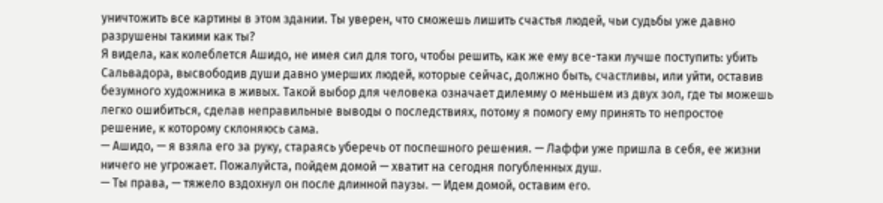уничтожить все картины в этом здании. Ты уверен, что сможешь лишить счастья людей, чьи судьбы уже давно разрушены такими как ты?
Я видела, как колеблется Ашидо, не имея сил для того, чтобы решить, как же ему все-таки лучше поступить: убить Сальвадора, высвободив души давно умерших людей, которые сейчас, должно быть, счастливы, или уйти, оставив безумного художника в живых. Такой выбор для человека означает дилемму о меньшем из двух зол, где ты можешь легко ошибиться, сделав неправильные выводы о последствиях, потому я помогу ему принять то непростое решение, к которому склоняюсь сама.
— Ашидо, — я взяла его за руку, стараясь уберечь от поспешного решения. — Лаффи уже пришла в себя, ее жизни ничего не угрожает. Пожалуйста, пойдем домой — хватит на сегодня погубленных душ.
— Ты права, — тяжело вздохнул он после длинной паузы. — Идем домой, оставим его.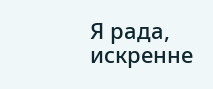Я рада, искренне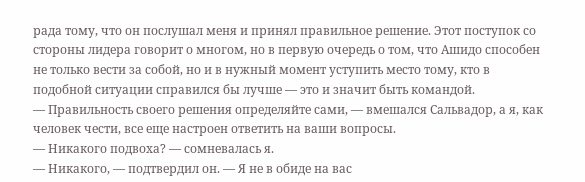рада тому, что он послушал меня и принял правильное решение. Этот поступок со стороны лидера говорит о многом, но в первую очередь о том, что Ашидо способен не только вести за собой, но и в нужный момент уступить место тому, кто в подобной ситуации справился бы лучше — это и значит быть командой.
— Правильность своего решения определяйте сами, — вмешался Сальвадор, а я, как человек чести, все еще настроен ответить на ваши вопросы.
— Никакого подвоха? — сомневалась я.
— Никакого, — подтвердил он. — Я не в обиде на вас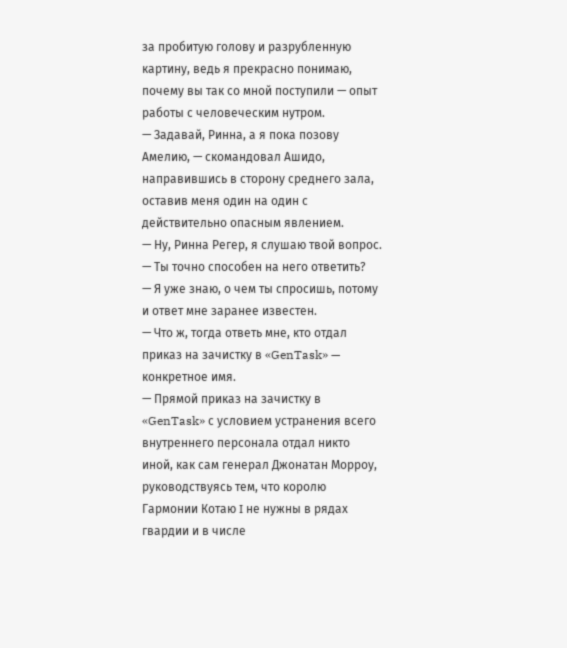за пробитую голову и разрубленную картину, ведь я прекрасно понимаю, почему вы так со мной поступили — опыт работы с человеческим нутром.
— Задавай, Ринна, а я пока позову Амелию, — скомандовал Ашидо, направившись в сторону среднего зала, оставив меня один на один с действительно опасным явлением.
— Ну, Ринна Регер, я слушаю твой вопрос.
— Ты точно способен на него ответить?
— Я уже знаю, о чем ты спросишь, потому и ответ мне заранее известен.
— Что ж, тогда ответь мне, кто отдал приказ на зачистку в «GenTask» — конкретное имя.
— Прямой приказ на зачистку в «GenTask» с условием устранения всего внутреннего персонала отдал никто иной, как сам генерал Джонатан Морроу, руководствуясь тем, что королю Гармонии Котаю I не нужны в рядах гвардии и в числе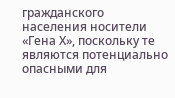гражданского населения носители «Гена Х», поскольку те являются потенциально опасными для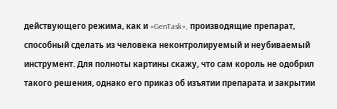действующего режима, как и «GenTask», производящие препарат, способный сделать из человека неконтролируемый и неубиваемый инструмент. Для полноты картины скажу, что сам король не одобрил такого решения, однако его приказ об изъятии препарата и закрытии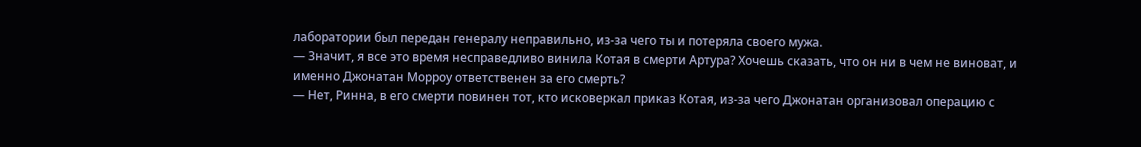лаборатории был передан генералу неправильно, из-за чего ты и потеряла своего мужа.
— Значит, я все это время несправедливо винила Котая в смерти Артура? Хочешь сказать, что он ни в чем не виноват, и именно Джонатан Морроу ответственен за его смерть?
— Нет, Ринна, в его смерти повинен тот, кто исковеркал приказ Котая, из-за чего Джонатан организовал операцию с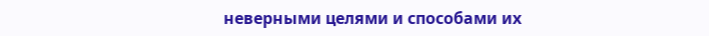неверными целями и способами их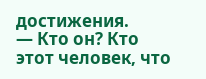достижения.
— Кто он? Кто этот человек, что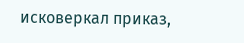исковеркал приказ,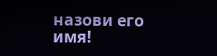назови его имя!